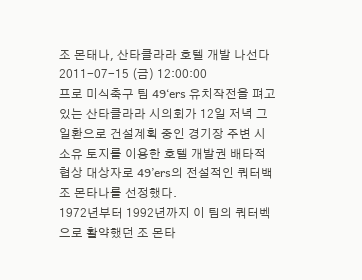조 몬태나, 산타클라라 호텔 개발 나선다
2011-07-15 (금) 12:00:00
프로 미식축구 팀 49‘ers 유치작전을 펴고 있는 산타클라라 시의회가 12일 저녁 그 일환으로 건설계획 중인 경기장 주변 시 소유 토지를 이용한 호텔 개발권 배타적 협상 대상자로 49’ers의 전설적인 쿼터백 조 몬타나를 선정했다.
1972년부터 1992년까지 이 팀의 쿼터벡으로 활약했던 조 몬타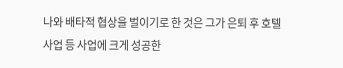나와 배타적 협상을 벌이기로 한 것은 그가 은퇴 후 호텔사업 등 사업에 크게 성공한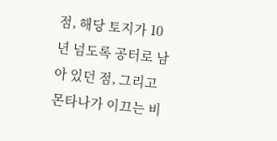점, 해당 토지가 10년 넘도록 공터로 남아 있던 점, 그리고 몬타나가 이끄는 비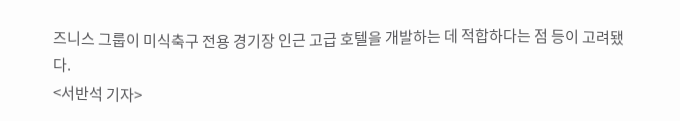즈니스 그룹이 미식축구 전용 경기장 인근 고급 호텔을 개발하는 데 적합하다는 점 등이 고려됐다.
<서반석 기자>